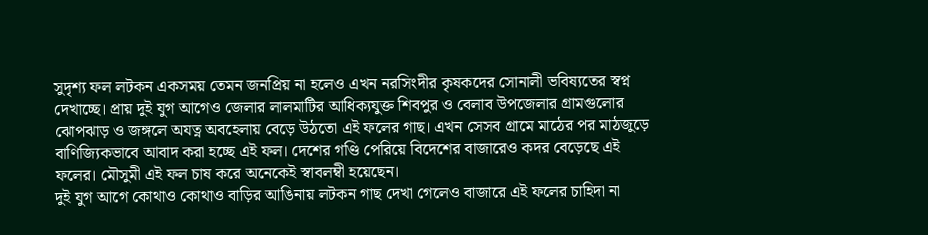সুদৃশ্য ফল লটকন একসময় তেমন জনপ্রিয় না হলেও এখন নরসিংদীর কৃষকদের সোনালী ভবিষ্যতের স্বপ্ন দেখাচ্ছে। প্রায় দুই যুগ আগেও জেলার লালমাটির আধিক্যযুক্ত শিবপুর ও বেলাব উপজেলার গ্রামগুলোর ঝোপঝাড় ও জঙ্গলে অযত্ন অবহেলায় বেড়ে উঠতো এই ফলের গাছ। এখন সেসব গ্রামে মাঠের পর মাঠজুড়ে বাণিজ্যিকভাবে আবাদ করা হচ্ছে এই ফল। দেশের গণ্ডি পেরিয়ে বিদেশের বাজারেও কদর বেড়েছে এই ফলের। মৌসুমী এই ফল চাষ করে অনেকেই স্বাবলম্বী হয়েছেন।
দুই যুগ আগে কোথাও কোথাও বাড়ির আঙিনায় লটকন গাছ দেখা গেলেও বাজারে এই ফলের চাহিদা না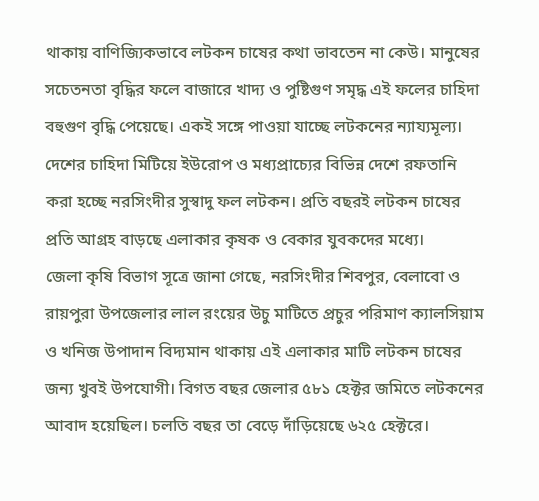থাকায় বাণিজ্যিকভাবে লটকন চাষের কথা ভাবতেন না কেউ। মানুষের সচেতনতা বৃদ্ধির ফলে বাজারে খাদ্য ও পুষ্টিগুণ সমৃদ্ধ এই ফলের চাহিদা বহুগুণ বৃদ্ধি পেয়েছে। একই সঙ্গে পাওয়া যাচ্ছে লটকনের ন্যায্যমূল্য। দেশের চাহিদা মিটিয়ে ইউরোপ ও মধ্যপ্রাচ্যের বিভিন্ন দেশে রফতানি করা হচ্ছে নরসিংদীর সুস্বাদু ফল লটকন। প্রতি বছরই লটকন চাষের প্রতি আগ্রহ বাড়ছে এলাকার কৃষক ও বেকার যুবকদের মধ্যে।
জেলা কৃষি বিভাগ সূত্রে জানা গেছে, নরসিংদীর শিবপুর, বেলাবো ও রায়পুরা উপজেলার লাল রংয়ের উচু মাটিতে প্রচুর পরিমাণ ক্যালসিয়াম ও খনিজ উপাদান বিদ্যমান থাকায় এই এলাকার মাটি লটকন চাষের জন্য খুবই উপযোগী। বিগত বছর জেলার ৫৮১ হেক্টর জমিতে লটকনের আবাদ হয়েছিল। চলতি বছর তা বেড়ে দাঁড়িয়েছে ৬২৫ হেক্টরে।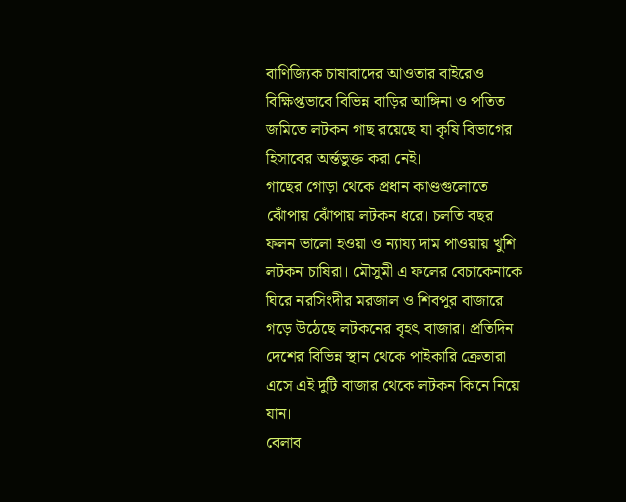বাণিজ্যিক চাষাবাদের আওতার বাইরেও বিক্ষিপ্তভাবে বিভিন্ন বাড়ির আঙ্গিনা ও পতিত জমিতে লটকন গাছ রয়েছে যা কৃষি বিভাগের হিসাবের অর্ন্তভুক্ত করা নেই।
গাছের গোড়া থেকে প্রধান কাণ্ডগুলোতে ঝোঁপায় ঝোঁপায় লটকন ধরে। চলতি বছর ফলন ভালো হওয়া ও ন্যায্য দাম পাওয়ায় খুশি লটকন চাষিরা। মৌসুমী এ ফলের বেচাকেনাকে ঘিরে নরসিংদীর মরজাল ও শিবপুর বাজারে গড়ে উঠেছে লটকনের বৃহৎ বাজার। প্রতিদিন দেশের বিভিন্ন স্থান থেকে পাইকারি ক্রেতারা এসে এই দুটি বাজার থেকে লটকন কিনে নিয়ে যান।
বেলাব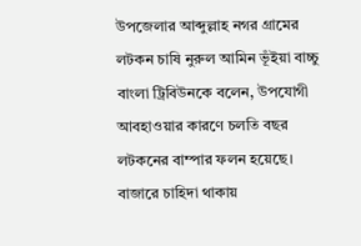উপজেলার আব্দুল্লাহ নগর গ্রামের লটকন চাষি নুরুল আমিন ভূঁইয়া বাচ্চু বাংলা ট্রিবিউনকে বলেন, উপযোগী আবহাওয়ার কারণে চলতি বছর লটকনের বাম্পার ফলন হয়েছে। বাজারে চাহিদা থাকায়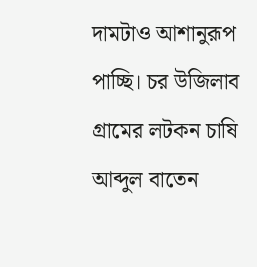দামটাও আশানুরূপ পাচ্ছি। চর উজিলাব গ্রামের লটকন চাষি আব্দুল বাতেন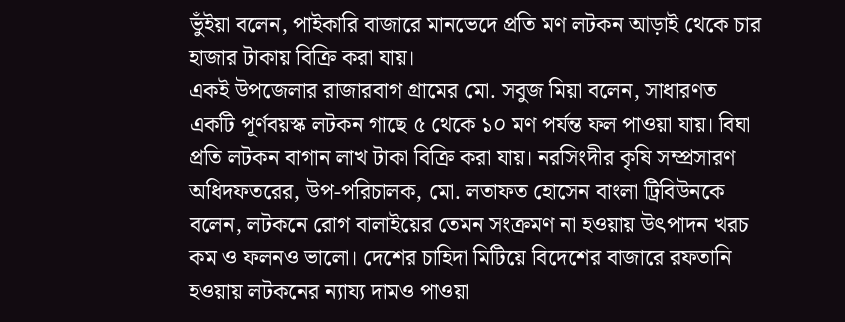ভুঁইয়া বলেন, পাইকারি বাজারে মানভেদে প্রতি মণ লটকন আড়াই থেকে চার হাজার টাকায় বিক্রি করা যায়।
একই উপজেলার রাজারবাগ গ্রামের মো. সবুজ মিয়া বলেন, সাধারণত একটি পূর্ণবয়স্ক লটকন গাছে ৫ থেকে ১০ মণ পর্যন্ত ফল পাওয়া যায়। বিঘা প্রতি লটকন বাগান লাখ টাকা বিক্রি করা যায়। নরসিংদীর কৃষি সম্প্রসারণ অধিদফতরের, উপ-পরিচালক, মো. লতাফত হোসেন বাংলা ট্রিবিউনকে বলেন, লটকনে রোগ বালাইয়ের তেমন সংক্রমণ না হওয়ায় উৎপাদন খরচ কম ও ফলনও ভালো। দেশের চাহিদা মিটিয়ে বিদেশের বাজারে রফতানি হওয়ায় লটকনের ন্যায্য দামও পাওয়া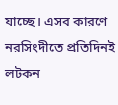যাচ্ছে। এসব কারণে নরসিংদীতে প্রতিদিনই লটকন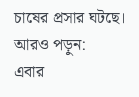চাষের প্রসার ঘটছে।
আরও পড়ুন:
এবার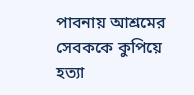পাবনায় আশ্রমের সেবককে কুপিয়ে হত্যা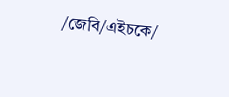/জেবি/এইচকে/